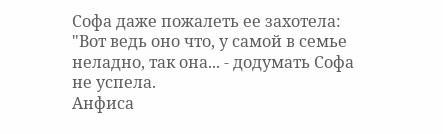Софа даже пожалеть ее захотела: "Вот ведь оно что, у самой в семье неладно, так она... - додумать Софа не успела.
Анфиса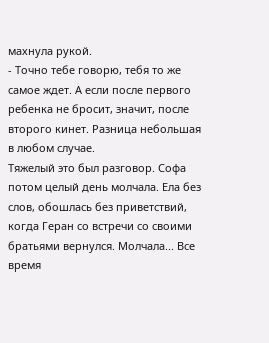махнула рукой.
- Точно тебе говорю, тебя то же самое ждет. А если после первого ребенка не бросит, значит, после второго кинет. Разница небольшая в любом случае.
Тяжелый это был разговор. Софа потом целый день молчала. Ела без слов, обошлась без приветствий, когда Геран со встречи со своими братьями вернулся. Молчала... Все время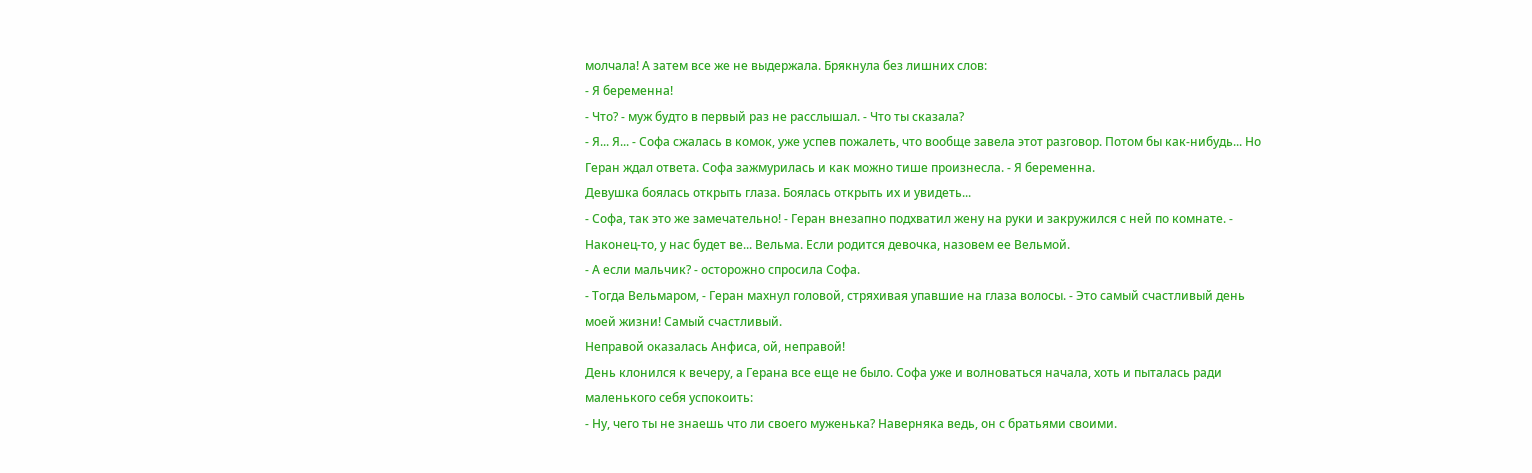молчала! А затем все же не выдержала. Брякнула без лишних слов:
- Я беременна!
- Что? - муж будто в первый раз не расслышал. - Что ты сказала?
- Я... Я... - Софа сжалась в комок, уже успев пожалеть, что вообще завела этот разговор. Потом бы как-нибудь... Но Геран ждал ответа. Софа зажмурилась и как можно тише произнесла. - Я беременна.
Девушка боялась открыть глаза. Боялась открыть их и увидеть...
- Софа, так это же замечательно! - Геран внезапно подхватил жену на руки и закружился с ней по комнате. - Наконец-то, у нас будет ве... Вельма. Если родится девочка, назовем ее Вельмой.
- А если мальчик? - осторожно спросила Софа.
- Тогда Вельмаром, - Геран махнул головой, стряхивая упавшие на глаза волосы. - Это самый счастливый день моей жизни! Самый счастливый.
Неправой оказалась Анфиса, ой, неправой!
День клонился к вечеру, а Герана все еще не было. Софа уже и волноваться начала, хоть и пыталась ради маленького себя успокоить:
- Ну, чего ты не знаешь что ли своего муженька? Наверняка ведь, он с братьями своими.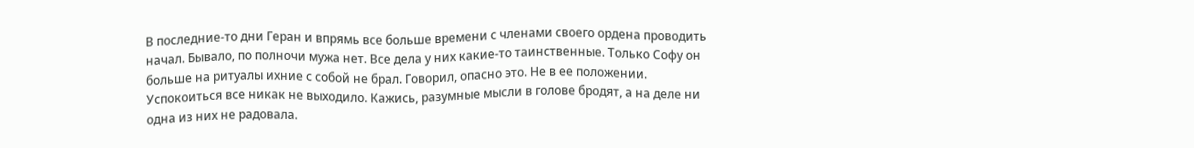В последние-то дни Геран и впрямь все больше времени с членами своего ордена проводить начал. Бывало, по полночи мужа нет. Все дела у них какие-то таинственные. Только Софу он больше на ритуалы ихние с собой не брал. Говорил, опасно это. Не в ее положении.
Успокоиться все никак не выходило. Кажись, разумные мысли в голове бродят, а на деле ни одна из них не радовала.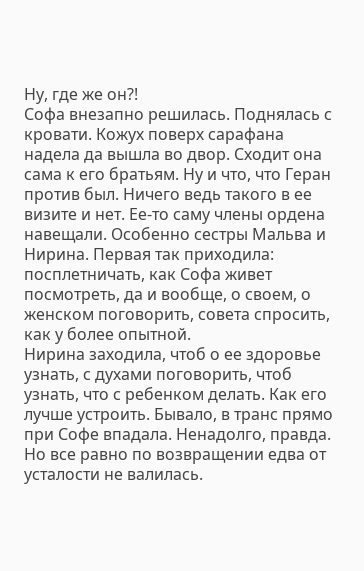Ну, где же он?!
Софа внезапно решилась. Поднялась с кровати. Кожух поверх сарафана надела да вышла во двор. Сходит она сама к его братьям. Ну и что, что Геран против был. Ничего ведь такого в ее визите и нет. Ее-то саму члены ордена навещали. Особенно сестры Мальва и Нирина. Первая так приходила: посплетничать, как Софа живет посмотреть, да и вообще, о своем, о женском поговорить, совета спросить, как у более опытной.
Нирина заходила, чтоб о ее здоровье узнать, с духами поговорить, чтоб узнать, что с ребенком делать. Как его лучше устроить. Бывало, в транс прямо при Софе впадала. Ненадолго, правда. Но все равно по возвращении едва от усталости не валилась.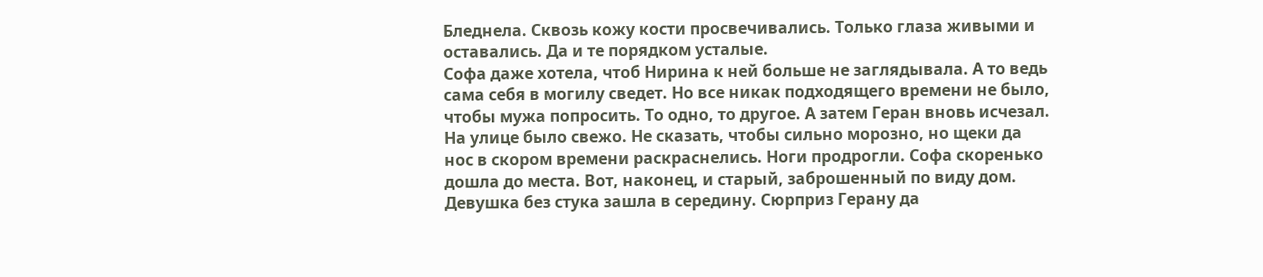Бледнела. Сквозь кожу кости просвечивались. Только глаза живыми и оставались. Да и те порядком усталые.
Софа даже хотела, чтоб Нирина к ней больше не заглядывала. А то ведь сама себя в могилу сведет. Но все никак подходящего времени не было, чтобы мужа попросить. То одно, то другое. А затем Геран вновь исчезал.
На улице было свежо. Не сказать, чтобы сильно морозно, но щеки да нос в скором времени раскраснелись. Ноги продрогли. Софа скоренько дошла до места. Вот, наконец, и старый, заброшенный по виду дом.
Девушка без стука зашла в середину. Сюрприз Герану да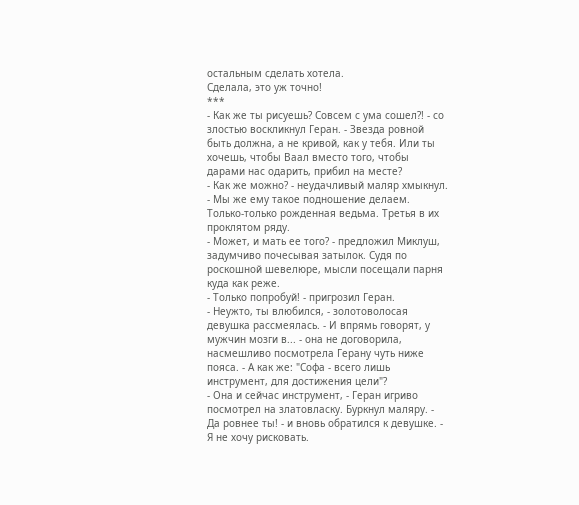остальным сделать хотела.
Сделала, это уж точно!
***
- Как же ты рисуешь? Совсем с ума сошел?! - со злостью воскликнул Геран. - Звезда ровной быть должна, а не кривой, как у тебя. Или ты хочешь, чтобы Ваал вместо того, чтобы дарами нас одарить, прибил на месте?
- Как же можно? - неудачливый маляр хмыкнул. - Мы же ему такое подношение делаем. Только-только рожденная ведьма. Третья в их проклятом ряду.
- Может, и мать ее того? - предложил Миклуш, задумчиво почесывая затылок. Судя по роскошной шевелюре, мысли посещали парня куда как реже.
- Только попробуй! - пригрозил Геран.
- Неужто, ты влюбился, - золотоволосая девушка рассмеялась. - И впрямь говорят, у мужчин мозги в... - она не договорила, насмешливо посмотрела Герану чуть ниже пояса. - А как же: "Софа - всего лишь инструмент, для достижения цели"?
- Она и сейчас инструмент, - Геран игриво посмотрел на златовласку. Буркнул маляру. - Да ровнее ты! - и вновь обратился к девушке. - Я не хочу рисковать.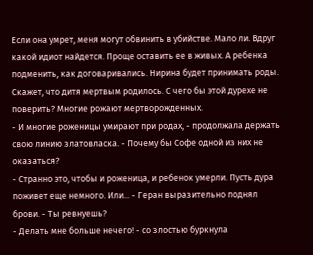Если она умрет, меня могут обвинить в убийстве. Мало ли. Вдруг какой идиот найдется. Проще оставить ее в живых. А ребенка подменить, как договаривались. Нирина будет принимать роды. Скажет, что дитя мертвым родилось. С чего бы этой дурехе не поверить? Многие рожают мертворожденных.
- И многие роженицы умирают при родах, - продолжала держать свою линию златовласка. - Почему бы Софе одной из них не оказаться?
- Странно это, чтобы и роженица, и ребенок умерли. Пусть дура поживет еще немного. Или... - Геран выразительно поднял брови. - Ты ревнуешь?
- Делать мне больше нечего! - со злостью буркнула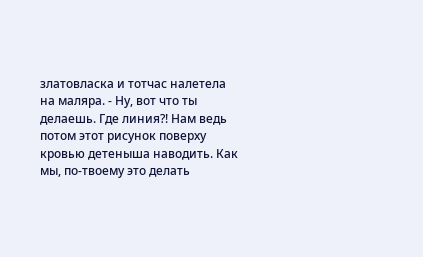златовласка и тотчас налетела на маляра. - Ну, вот что ты делаешь. Где линия?! Нам ведь потом этот рисунок поверху кровью детеныша наводить. Как мы, по-твоему это делать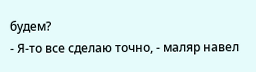будем?
- Я-то все сделаю точно, - маляр навел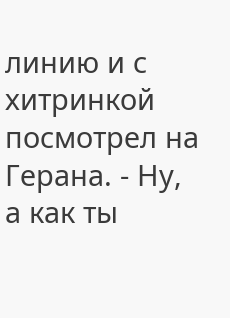линию и с хитринкой посмотрел на Герана. - Ну, а как ты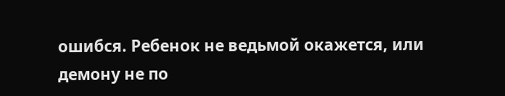ошибся. Ребенок не ведьмой окажется, или демону не по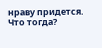нраву придется. Что тогда?